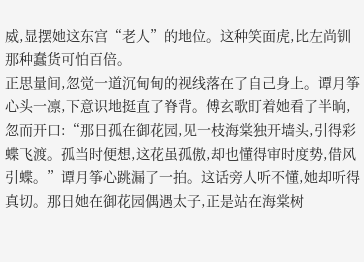威,显摆她这东宫“老人”的地位。这种笑面虎,比左尚钏那种蠢货可怕百倍。
正思量间,忽觉一道沉甸甸的视线落在了自己身上。谭月筝心头一凛,下意识地挺直了脊背。傅玄歌盯着她看了半晌,忽而开口:“那日孤在御花园,见一枝海棠独开墙头,引得彩蝶飞渡。孤当时便想,这花虽孤傲,却也懂得审时度势,借风引蝶。”谭月筝心跳漏了一拍。这话旁人听不懂,她却听得真切。那日她在御花园偶遇太子,正是站在海棠树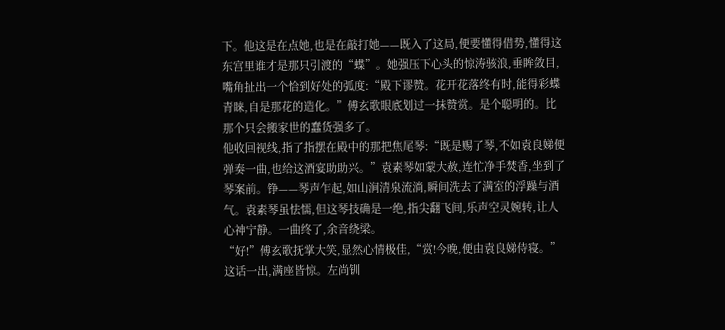下。他这是在点她,也是在敲打她——既入了这局,便要懂得借势,懂得这东宫里谁才是那只引渡的“蝶”。她强压下心头的惊涛骇浪,垂眸敛目,嘴角扯出一个恰到好处的弧度:“殿下谬赞。花开花落终有时,能得彩蝶青睐,自是那花的造化。”傅玄歌眼底划过一抹赞赏。是个聪明的。比那个只会搬家世的蠢货强多了。
他收回视线,指了指摆在殿中的那把焦尾琴:“既是赐了琴,不如袁良娣便弹奏一曲,也给这酒宴助助兴。”袁素琴如蒙大赦,连忙净手焚香,坐到了琴案前。铮——琴声乍起,如山涧清泉流淌,瞬间洗去了满室的浮躁与酒气。袁素琴虽怯懦,但这琴技确是一绝,指尖翻飞间,乐声空灵婉转,让人心神宁静。一曲终了,余音绕梁。
“好!”傅玄歌抚掌大笑,显然心情极佳,“赏!今晚,便由袁良娣侍寝。”
这话一出,满座皆惊。左尚钏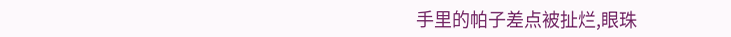手里的帕子差点被扯烂,眼珠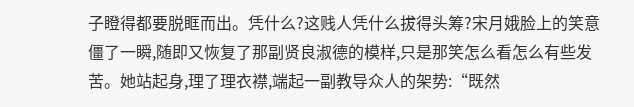子瞪得都要脱眶而出。凭什么?这贱人凭什么拔得头筹?宋月娥脸上的笑意僵了一瞬,随即又恢复了那副贤良淑德的模样,只是那笑怎么看怎么有些发苦。她站起身,理了理衣襟,端起一副教导众人的架势:“既然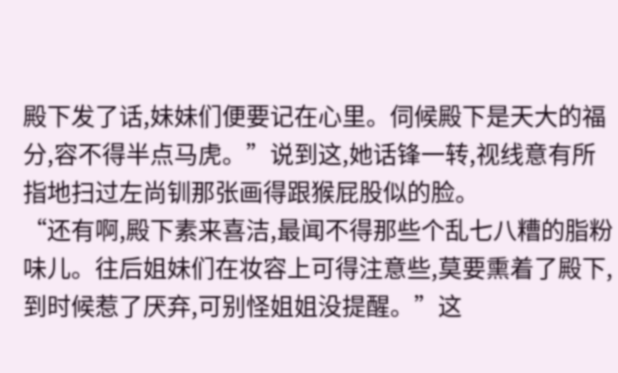殿下发了话,妹妹们便要记在心里。伺候殿下是天大的福分,容不得半点马虎。”说到这,她话锋一转,视线意有所指地扫过左尚钏那张画得跟猴屁股似的脸。
“还有啊,殿下素来喜洁,最闻不得那些个乱七八糟的脂粉味儿。往后姐妹们在妆容上可得注意些,莫要熏着了殿下,到时候惹了厌弃,可别怪姐姐没提醒。”这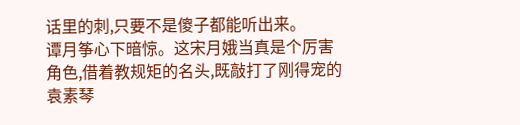话里的刺,只要不是傻子都能听出来。
谭月筝心下暗惊。这宋月娥当真是个厉害角色,借着教规矩的名头,既敲打了刚得宠的袁素琴